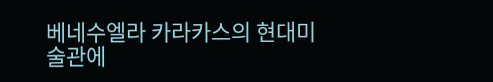베네수엘라 카라카스의 현대미술관에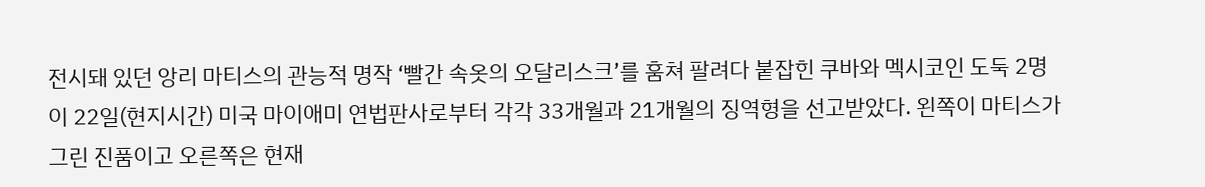전시돼 있던 앙리 마티스의 관능적 명작 ‘빨간 속옷의 오달리스크’를 훔쳐 팔려다 붙잡힌 쿠바와 멕시코인 도둑 2명이 22일(현지시간) 미국 마이애미 연법판사로부터 각각 33개월과 21개월의 징역형을 선고받았다. 왼쪽이 마티스가 그린 진품이고 오른쪽은 현재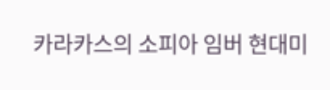카라카스의 소피아 임버 현대미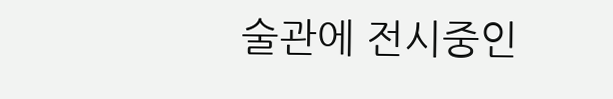술관에 전시중인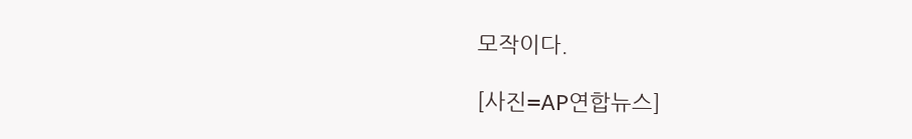모작이다.

[사진=AP연합뉴스]